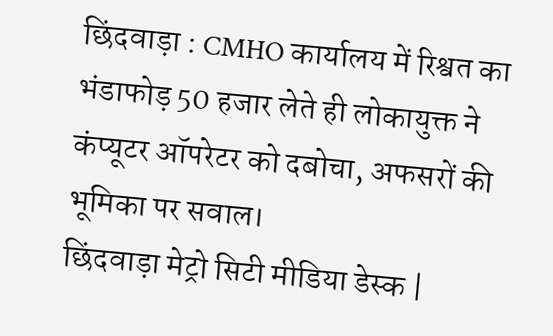छिंदवाड़ा : CMHO कार्यालय में रिश्वत का भंडाफोड़ 50 हजार लेते ही लोकायुक्त ने कंप्यूटर ऑपरेटर को दबोचा, अफसरों की भूमिका पर सवाल।
छिंदवाड़ा मेट्रो सिटी मीडिया डेस्क |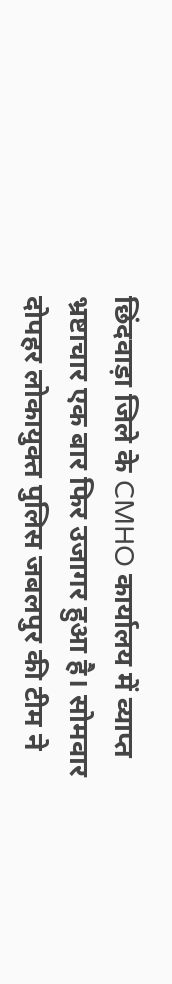छिंदवाड़ा जिले के CMHO कार्यालय में व्याप्त भ्रष्टाचार एक बार फिर उजागर हुआ है। सोमवार दोपहर लोकायुक्त पुलिस जबलपुर की टीम ने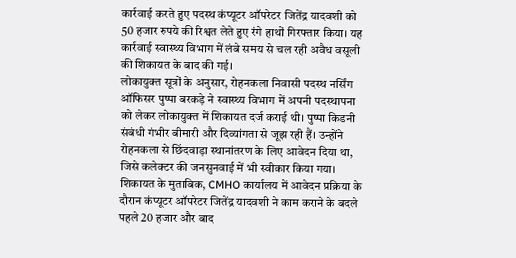कार्रवाई करते हुए पदस्थ कंप्यूटर ऑपरेटर जितेंद्र यादवशी को 50 हजार रुपये की रिश्वत लेते हुए रंगे हाथों गिरफ्तार किया। यह कार्रवाई स्वास्थ्य विभाग में लंबे समय से चल रही अवैध वसूली की शिकायत के बाद की गई।
लोकायुक्त सूत्रों के अनुसार, रोहनकला निवासी पदस्थ नर्सिंग ऑफिसर पुष्पा बरकड़े ने स्वास्थ्य विभाग में अपनी पदस्थापना को लेकर लोकायुक्त में शिकायत दर्ज कराई थी। पुष्पा किडनी संबंधी गंभीर बीमारी और दिव्यांगता से जूझ रही हैं। उन्होंने रोहनकला से छिंदवाड़ा स्थानांतरण के लिए आवेदन दिया था, जिसे कलेक्टर की जनसुनवाई में भी स्वीकार किया गया।
शिकायत के मुताबिक, CMHO कार्यालय में आवेदन प्रक्रिया के दौरान कंप्यूटर ऑपरेटर जितेंद्र यादवशी ने काम कराने के बदले पहले 20 हजार और बाद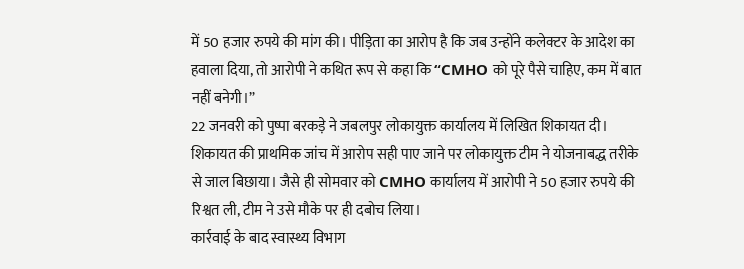में 50 हजार रुपये की मांग की। पीड़िता का आरोप है कि जब उन्होंने कलेक्टर के आदेश का हवाला दिया, तो आरोपी ने कथित रूप से कहा कि “CMHO को पूरे पैसे चाहिए, कम में बात नहीं बनेगी।”
22 जनवरी को पुष्पा बरकड़े ने जबलपुर लोकायुक्त कार्यालय में लिखित शिकायत दी। शिकायत की प्राथमिक जांच में आरोप सही पाए जाने पर लोकायुक्त टीम ने योजनाबद्ध तरीके से जाल बिछाया। जैसे ही सोमवार को CMHO कार्यालय में आरोपी ने 50 हजार रुपये की रिश्वत ली, टीम ने उसे मौके पर ही दबोच लिया।
कार्रवाई के बाद स्वास्थ्य विभाग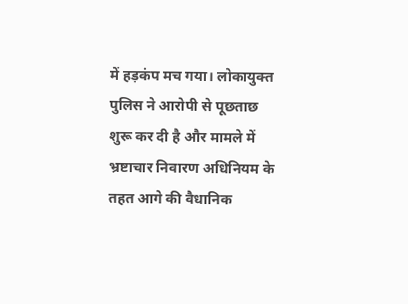में हड़कंप मच गया। लोकायुक्त पुलिस ने आरोपी से पूछताछ शुरू कर दी है और मामले में भ्रष्टाचार निवारण अधिनियम के तहत आगे की वैधानिक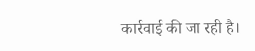कार्रवाई की जा रही है।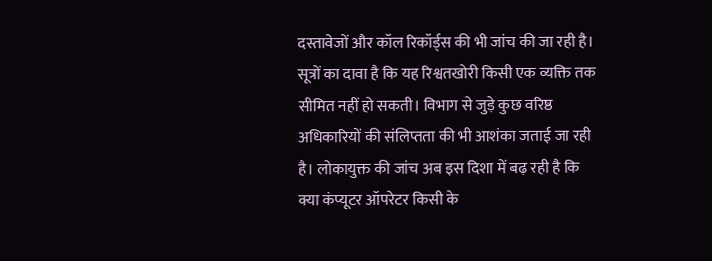दस्तावेजों और कॉल रिकॉर्ड्स की भी जांच की जा रही है।
सूत्रों का दावा है कि यह रिश्वतखोरी किसी एक व्यक्ति तक सीमित नहीं हो सकती। विभाग से जुड़े कुछ वरिष्ठ अधिकारियों की संलिप्तता की भी आशंका जताई जा रही है। लोकायुक्त की जांच अब इस दिशा में बढ़ रही है कि क्या कंप्यूटर ऑपरेटर किसी के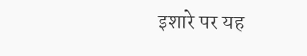इशारे पर यह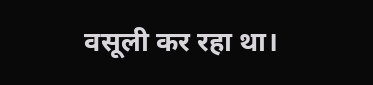वसूली कर रहा था।